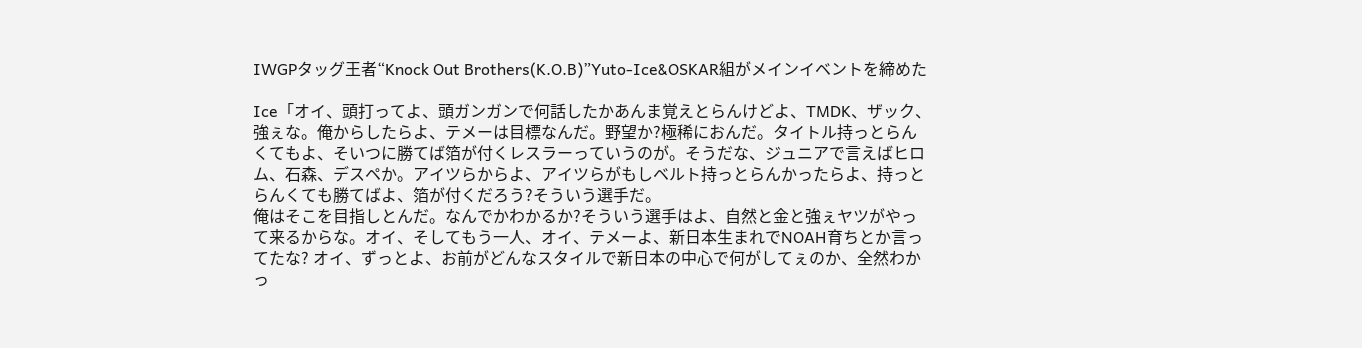IWGPタッグ王者“Knock Out Brothers(K.O.B)”Yuto-Ice&OSKAR組がメインイベントを締めた

Ice「オイ、頭打ってよ、頭ガンガンで何話したかあんま覚えとらんけどよ、TMDK、ザック、強ぇな。俺からしたらよ、テメーは目標なんだ。野望か?極稀におんだ。タイトル持っとらんくてもよ、そいつに勝てば箔が付くレスラーっていうのが。そうだな、ジュニアで言えばヒロム、石森、デスペか。アイツらからよ、アイツらがもしベルト持っとらんかったらよ、持っとらんくても勝てばよ、箔が付くだろう?そういう選手だ。
俺はそこを目指しとんだ。なんでかわかるか?そういう選手はよ、自然と金と強ぇヤツがやって来るからな。オイ、そしてもう一人、オイ、テメーよ、新日本生まれでNOAH育ちとか言ってたな? オイ、ずっとよ、お前がどんなスタイルで新日本の中心で何がしてぇのか、全然わかっ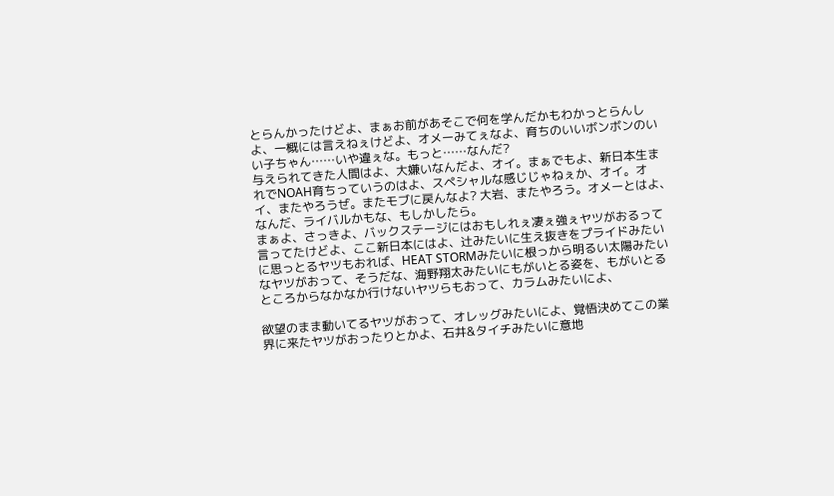とらんかったけどよ、まぁお前があそこで何を学んだかもわかっとらんしよ、一概には言えねぇけどよ、オメーみてぇなよ、育ちのいいボンボンのいい子ちゃん……いや違ぇな。もっと……なんだ?
与えられてきた人間はよ、大嫌いなんだよ、オイ。まぁでもよ、新日本生まれでNOAH育ちっていうのはよ、スペシャルな感じじゃねぇか、オイ。オイ、またやろうぜ。またモブに戻んなよ? 大岩、またやろう。オメーとはよ、なんだ、ライバルかもな、もしかしたら。
まぁよ、さっきよ、バックステージにはおもしれぇ凄ぇ強ぇヤツがおるって言ってたけどよ、ここ新日本にはよ、辻みたいに生え抜きをプライドみたいに思っとるヤツもおれば、HEAT STORMみたいに根っから明るい太陽みたいなヤツがおって、そうだな、海野翔太みたいにもがいとる姿を、もがいとるところからなかなか行けないヤツらもおって、カラムみたいによ、

欲望のまま動いてるヤツがおって、オレッグみたいによ、覚悟決めてこの業界に来たヤツがおったりとかよ、石井&タイチみたいに意地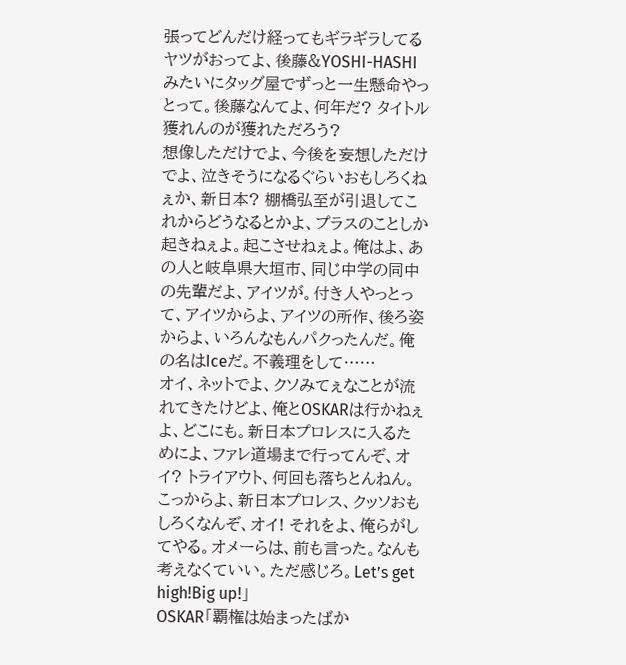張ってどんだけ経ってもギラギラしてるヤツがおってよ、後藤&YOSHI-HASHIみたいにタッグ屋でずっと一生懸命やっとって。後藤なんてよ、何年だ? タイトル獲れんのが獲れただろう?
想像しただけでよ、今後を妄想しただけでよ、泣きそうになるぐらいおもしろくねぇか、新日本? 棚橋弘至が引退してこれからどうなるとかよ、プラスのことしか起きねぇよ。起こさせねぇよ。俺はよ、あの人と岐阜県大垣市、同じ中学の同中の先輩だよ、アイツが。付き人やっとって、アイツからよ、アイツの所作、後ろ姿からよ、いろんなもんパクったんだ。俺の名はIceだ。不義理をして……
オイ、ネットでよ、クソみてぇなことが流れてきたけどよ、俺とOSKARは行かねぇよ、どこにも。新日本プロレスに入るためによ、ファレ道場まで行ってんぞ、オイ? トライアウト、何回も落ちとんねん。こっからよ、新日本プロレス、クッソおもしろくなんぞ、オイ! それをよ、俺らがしてやる。オメーらは、前も言った。なんも考えなくていい。ただ感じろ。Let’s get high!Big up!」
OSKAR「覇権は始まったばか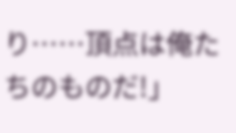り……頂点は俺たちのものだ!」